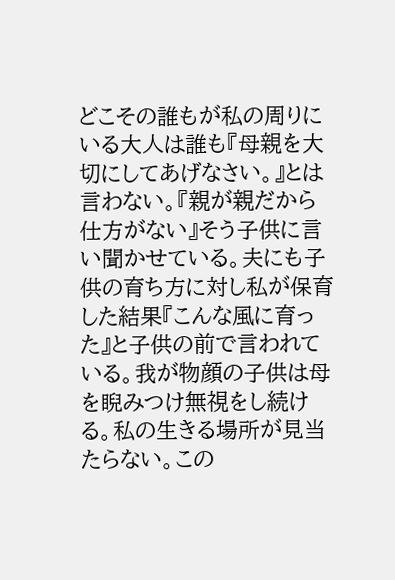どこその誰もが私の周りにいる大人は誰も『母親を大切にしてあげなさい。』とは言わない。『親が親だから仕方がない』そう子供に言い聞かせている。夫にも子供の育ち方に対し私が保育した結果『こんな風に育った』と子供の前で言われている。我が物顔の子供は母を睨みつけ無視をし続ける。私の生きる場所が見当たらない。この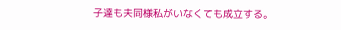子達も夫同様私がいなくても成立する。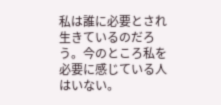私は誰に必要とされ生きているのだろう。今のところ私を必要に感じている人はいない。